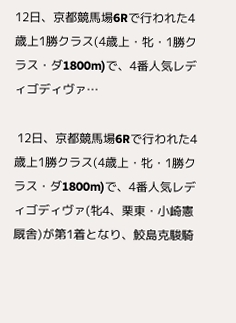12日、京都競馬場6Rで行われた4歳上1勝クラス(4歳上・牝・1勝クラス・ダ1800m)で、4番人気レディゴディヴァ…

 12日、京都競馬場6Rで行われた4歳上1勝クラス(4歳上・牝・1勝クラス・ダ1800m)で、4番人気レディゴディヴァ(牝4、栗東・小崎憲厩舎)が第1着となり、鮫島克駿騎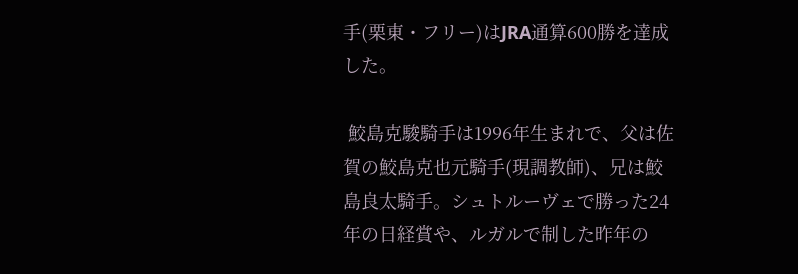手(栗東・フリー)はJRA通算600勝を達成した。

 鮫島克駿騎手は1996年生まれで、父は佐賀の鮫島克也元騎手(現調教師)、兄は鮫島良太騎手。シュトルーヴェで勝った24年の日経賞や、ルガルで制した昨年の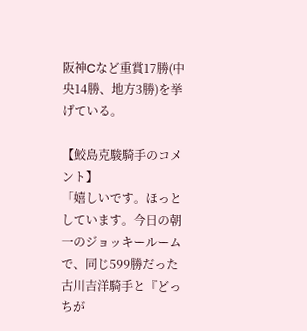阪神Cなど重賞17勝(中央14勝、地方3勝)を挙げている。

【鮫島克駿騎手のコメント】
「嬉しいです。ほっとしています。今日の朝一のジョッキールームで、同じ599勝だった古川吉洋騎手と『どっちが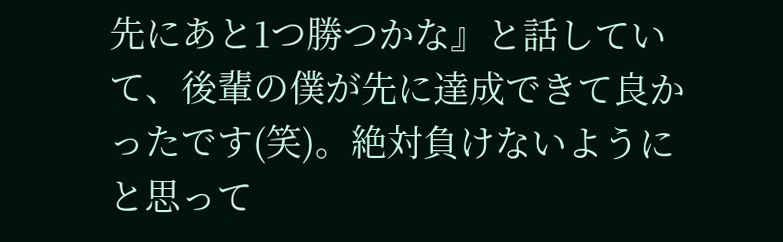先にあと1つ勝つかな』と話していて、後輩の僕が先に達成できて良かったです(笑)。絶対負けないようにと思って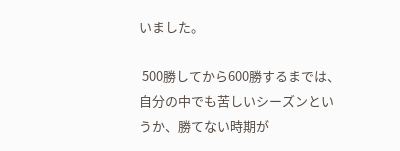いました。

 500勝してから600勝するまでは、自分の中でも苦しいシーズンというか、勝てない時期が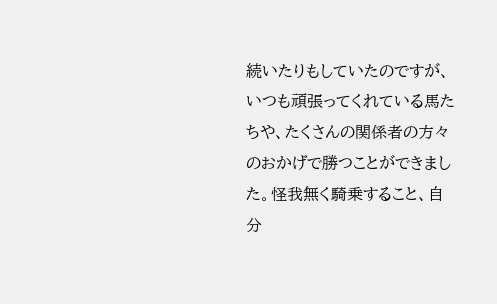続いたりもしていたのですが、いつも頑張ってくれている馬たちや、たくさんの関係者の方々のおかげで勝つことができました。怪我無く騎乗すること、自分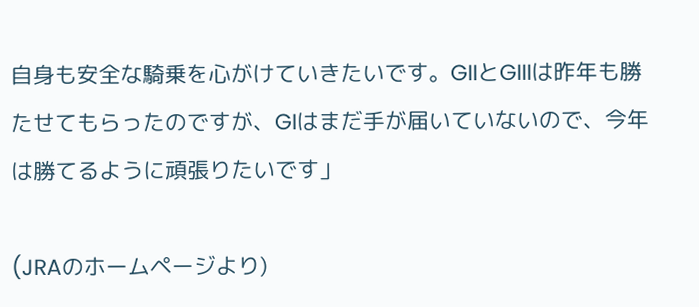自身も安全な騎乗を心がけていきたいです。GIIとGIIIは昨年も勝たせてもらったのですが、GIはまだ手が届いていないので、今年は勝てるように頑張りたいです」

(JRAのホームページより)